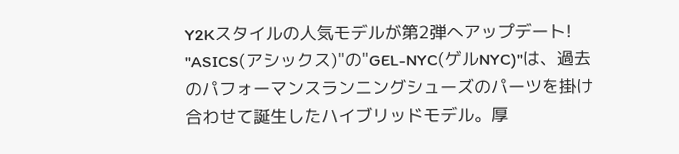Y2Kスタイルの人気モデルが第2弾へアップデート!
"ASICS(アシックス)"の"GEL-NYC(ゲルNYC)"は、過去のパフォーマンスランニングシューズのパーツを掛け合わせて誕生したハイブリッドモデル。厚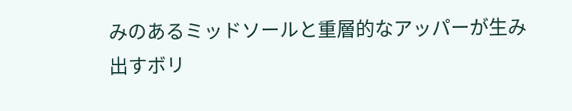みのあるミッドソールと重層的なアッパーが生み出すボリ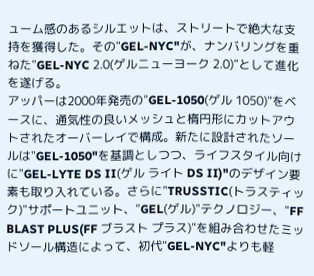ューム感のあるシルエットは、ストリートで絶大な支持を獲得した。その"GEL-NYC"が、ナンバリングを重ねた"GEL-NYC 2.0(ゲルニューヨーク 2.0)"として進化を遂げる。
アッパーは2000年発売の"GEL-1050(ゲル 1050)"をベースに、通気性の良いメッシュと楕円形にカットアウトされたオーバーレイで構成。新たに設計されたソールは"GEL-1050"を基調としつつ、ライフスタイル向けに"GEL-LYTE DS II(ゲル ライト DS II)"のデザイン要素も取り入れている。さらに"TRUSSTIC(トラスティック)"サポートユニット、"GEL(ゲル)"テクノロジー、"FF BLAST PLUS(FF ブラスト プラス)"を組み合わせたミッドソール構造によって、初代"GEL-NYC"よりも軽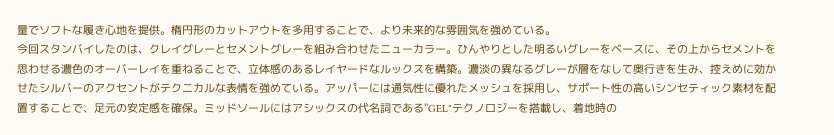量でソフトな履き心地を提供。楕円形のカットアウトを多用することで、より未来的な雰囲気を強めている。
今回スタンバイしたのは、クレイグレーとセメントグレーを組み合わせたニューカラー。ひんやりとした明るいグレーをベースに、その上からセメントを思わせる濃色のオーバーレイを重ねることで、立体感のあるレイヤードなルックスを構築。濃淡の異なるグレーが層をなして奥行きを生み、控えめに効かせたシルバーのアクセントがテクニカルな表情を強めている。アッパーには通気性に優れたメッシュを採用し、サポート性の高いシンセティック素材を配置することで、足元の安定感を確保。ミッドソールにはアシックスの代名詞である"GEL"テクノロジーを搭載し、着地時の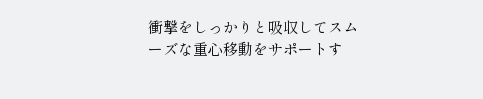衝撃をしっかりと吸収してスムーズな重心移動をサポートす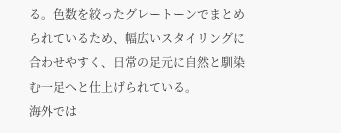る。色数を絞ったグレートーンでまとめられているため、幅広いスタイリングに合わせやすく、日常の足元に自然と馴染む一足へと仕上げられている。
海外では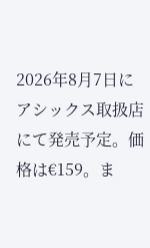2026年8月7日にアシックス取扱店にて発売予定。価格は€159。ま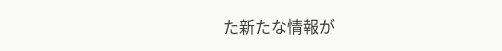た新たな情報が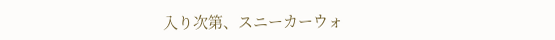入り次第、スニーカーウォ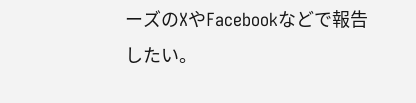ーズのXやFacebookなどで報告したい。